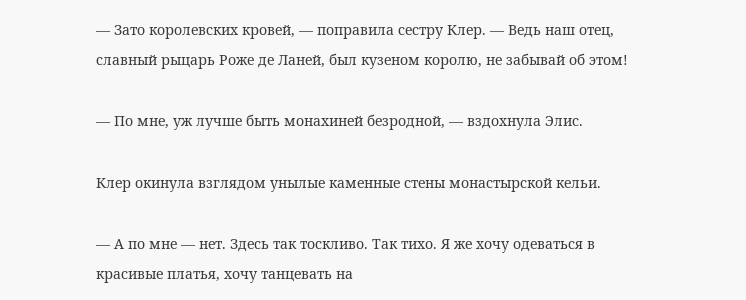— Зато королевских кровей, — поправила сестру Клер. — Ведь наш отец, славный рыцарь Роже де Ланей, был кузеном королю, не забывай об этом!

— По мне, уж лучше быть монахиней безродной, — вздохнула Элис.

Клер окинула взглядом унылые каменные стены монастырской кельи.

— А по мне — нет. Здесь так тоскливо. Так тихо. Я же хочу одеваться в красивые платья, хочу танцевать на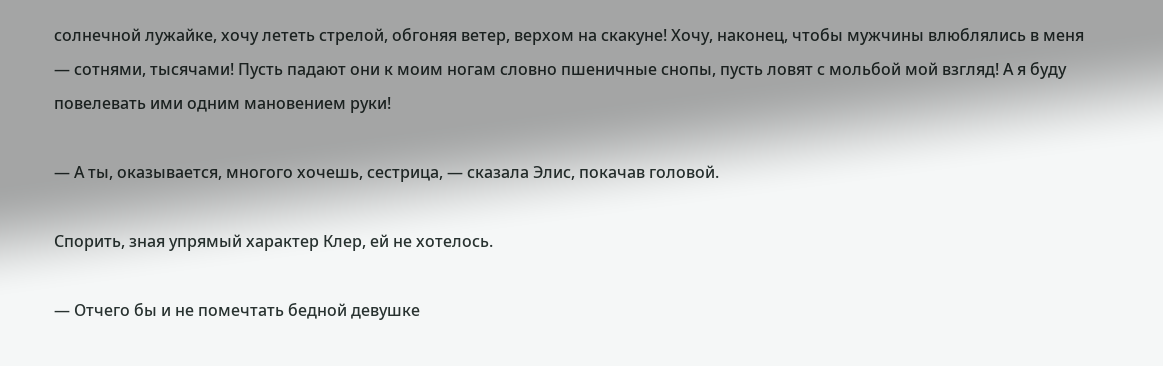солнечной лужайке, хочу лететь стрелой, обгоняя ветер, верхом на скакуне! Хочу, наконец, чтобы мужчины влюблялись в меня — сотнями, тысячами! Пусть падают они к моим ногам словно пшеничные снопы, пусть ловят с мольбой мой взгляд! А я буду повелевать ими одним мановением руки!

— А ты, оказывается, многого хочешь, сестрица, — сказала Элис, покачав головой.

Спорить, зная упрямый характер Клер, ей не хотелось.

— Отчего бы и не помечтать бедной девушке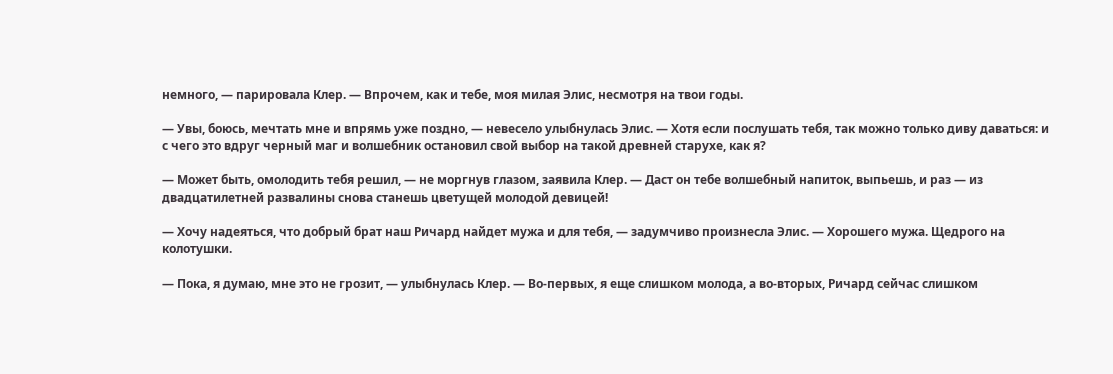немного, — парировала Клер. — Впрочем, как и тебе, моя милая Элис, несмотря на твои годы.

— Увы, боюсь, мечтать мне и впрямь уже поздно, — невесело улыбнулась Элис. — Хотя если послушать тебя, так можно только диву даваться: и с чего это вдруг черный маг и волшебник остановил свой выбор на такой древней старухе, как я?

— Может быть, омолодить тебя решил, — не моргнув глазом, заявила Клер. — Даст он тебе волшебный напиток, выпьешь, и раз — из двадцатилетней развалины снова станешь цветущей молодой девицей!

— Хочу надеяться, что добрый брат наш Ричард найдет мужа и для тебя, — задумчиво произнесла Элис. — Хорошего мужа. Щедрого на колотушки.

— Пока, я думаю, мне это не грозит, — улыбнулась Клер. — Во-первых, я еще слишком молода, а во-вторых, Ричард сейчас слишком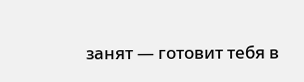занят — готовит тебя в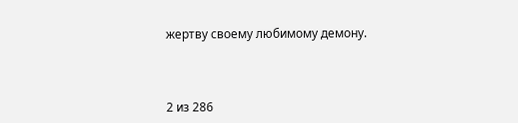жертву своему любимому демону.



2 из 286